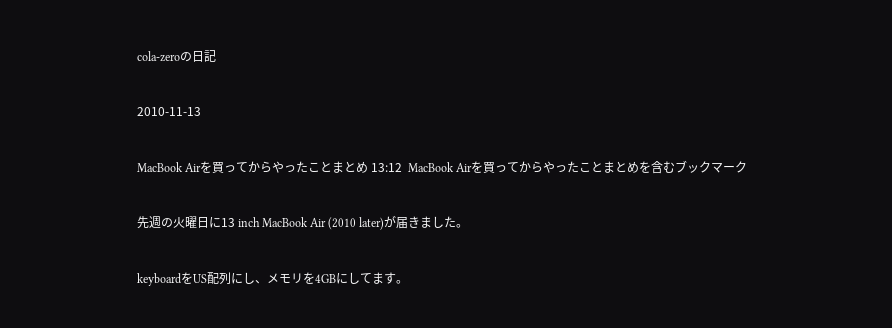cola-zeroの日記

2010-11-13

MacBook Airを買ってからやったことまとめ 13:12  MacBook Airを買ってからやったことまとめを含むブックマーク

先週の火曜日に13 inch MacBook Air (2010 later)が届きました。

keyboardをUS配列にし、メモリを4GBにしてます。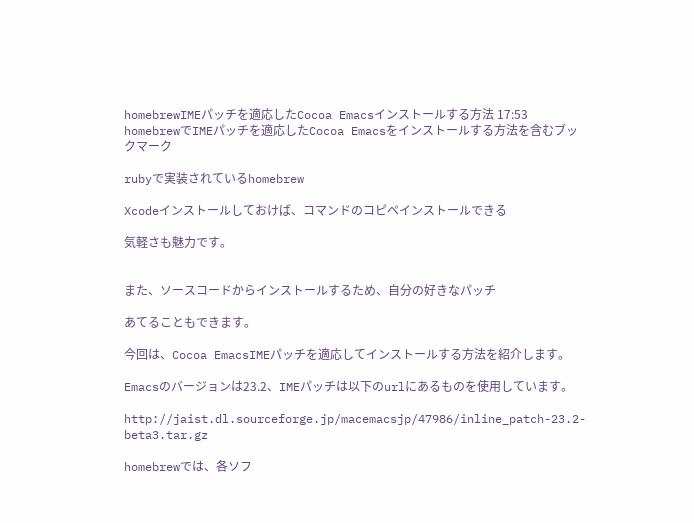homebrewIMEパッチを適応したCocoa Emacsインストールする方法 17:53  homebrewでIMEパッチを適応したCocoa Emacsをインストールする方法を含むブックマーク

rubyで実装されているhomebrew

Xcodeインストールしておけば、コマンドのコピペインストールできる

気軽さも魅力です。


また、ソースコードからインストールするため、自分の好きなパッチ

あてることもできます。

今回は、Cocoa EmacsIMEパッチを適応してインストールする方法を紹介します。

Emacsのバージョンは23.2、IMEパッチは以下のurlにあるものを使用しています。

http://jaist.dl.sourceforge.jp/macemacsjp/47986/inline_patch-23.2-beta3.tar.gz

homebrewでは、各ソフ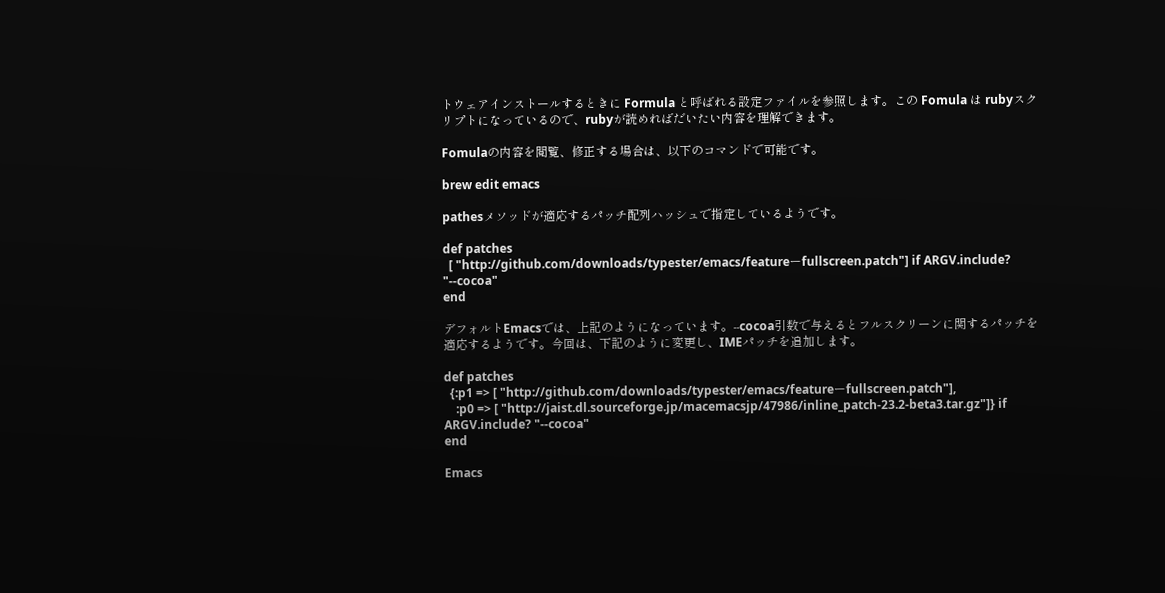トウェアインストールするときに Formula と呼ばれる設定ファイルを参照します。この Fomula は rubyスクリプトになっているので、rubyが読めればだいたい内容を理解できます。

Fomulaの内容を閲覧、修正する場合は、以下のコマンドで可能です。

brew edit emacs

pathesメソッドが適応するパッチ配列ハッシュで指定しているようです。

def patches
  [ "http://github.com/downloads/typester/emacs/featureーfullscreen.patch"] if ARGV.include? "--cocoa"
end

デフォルトEmacsでは、上記のようになっています。--cocoa引数で与えるとフルスクリーンに関するパッチを適応するようです。今回は、下記のように変更し、IMEパッチを追加します。

def patches
  {:p1 => [ "http://github.com/downloads/typester/emacs/featureーfullscreen.patch"],
    :p0 => [ "http://jaist.dl.sourceforge.jp/macemacsjp/47986/inline_patch-23.2-beta3.tar.gz"]} if ARGV.include? "--cocoa"
end

Emacs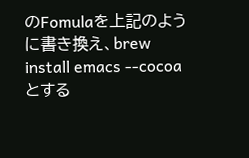のFomulaを上記のように書き換え、brew install emacs --cocoa とする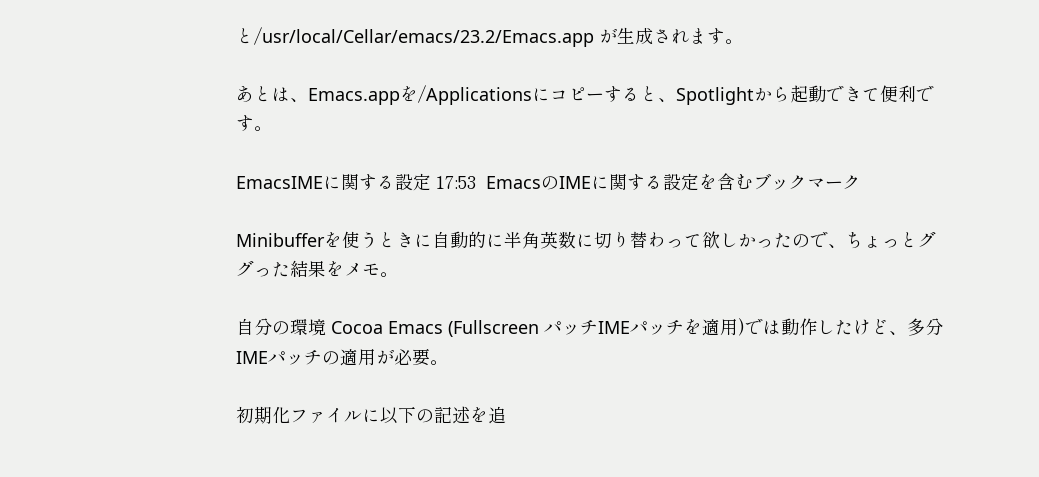と/usr/local/Cellar/emacs/23.2/Emacs.app が生成されます。

あとは、Emacs.appを/Applicationsにコピーすると、Spotlightから起動できて便利です。

EmacsIMEに関する設定 17:53  EmacsのIMEに関する設定を含むブックマーク

Minibufferを使うときに自動的に半角英数に切り替わって欲しかったので、ちょっとググった結果をメモ。

自分の環境 Cocoa Emacs (Fullscreen パッチIMEパッチを適用)では動作したけど、多分IMEパッチの適用が必要。

初期化ファイルに以下の記述を追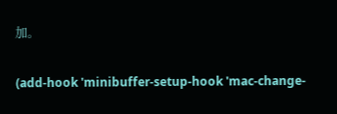加。

(add-hook 'minibuffer-setup-hook 'mac-change-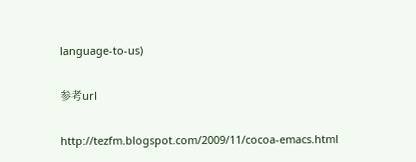language-to-us)

参考url

http://tezfm.blogspot.com/2009/11/cocoa-emacs.html